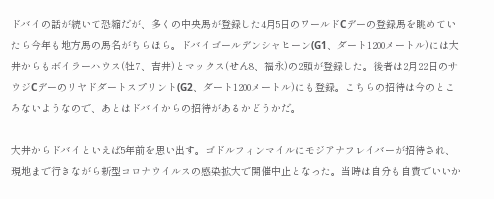ドバイの話が続いて恐縮だが、多くの中央馬が登録した4月5日のワールドCデーの登録馬を眺めていたら今年も地方馬の馬名がちらほら。ドバイゴールデンシャヒーン(G1、ダート1200メートル)には大井からもボイラーハウス(牡7、吉井)とマックス(せん8、福永)の2頭が登録した。後者は2月22日のサウジCデーのリヤドダートスプリント(G2、ダート1200メートル)にも登録。こちらの招待は今のところないようなので、あとはドバイからの招待があるかどうかだ。

大井からドバイといえば5年前を思い出す。ゴドルフィンマイルにモジアナフレイバーが招待され、現地まで行きながら新型コロナウイルスの感染拡大で開催中止となった。当時は自分も自費でいいか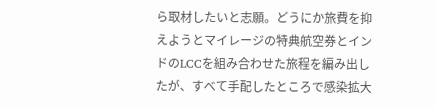ら取材したいと志願。どうにか旅費を抑えようとマイレージの特典航空券とインドのLCCを組み合わせた旅程を編み出したが、すべて手配したところで感染拡大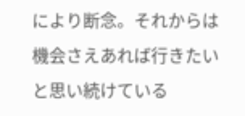により断念。それからは機会さえあれば行きたいと思い続けている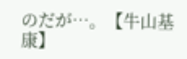のだが…。【牛山基康】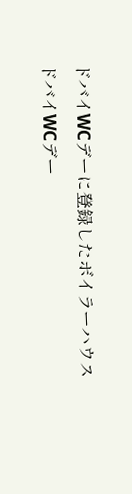ドバイWCデーに登録したボイラーハウス
ドバイWCデー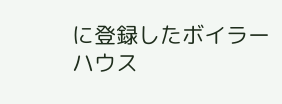に登録したボイラーハウス